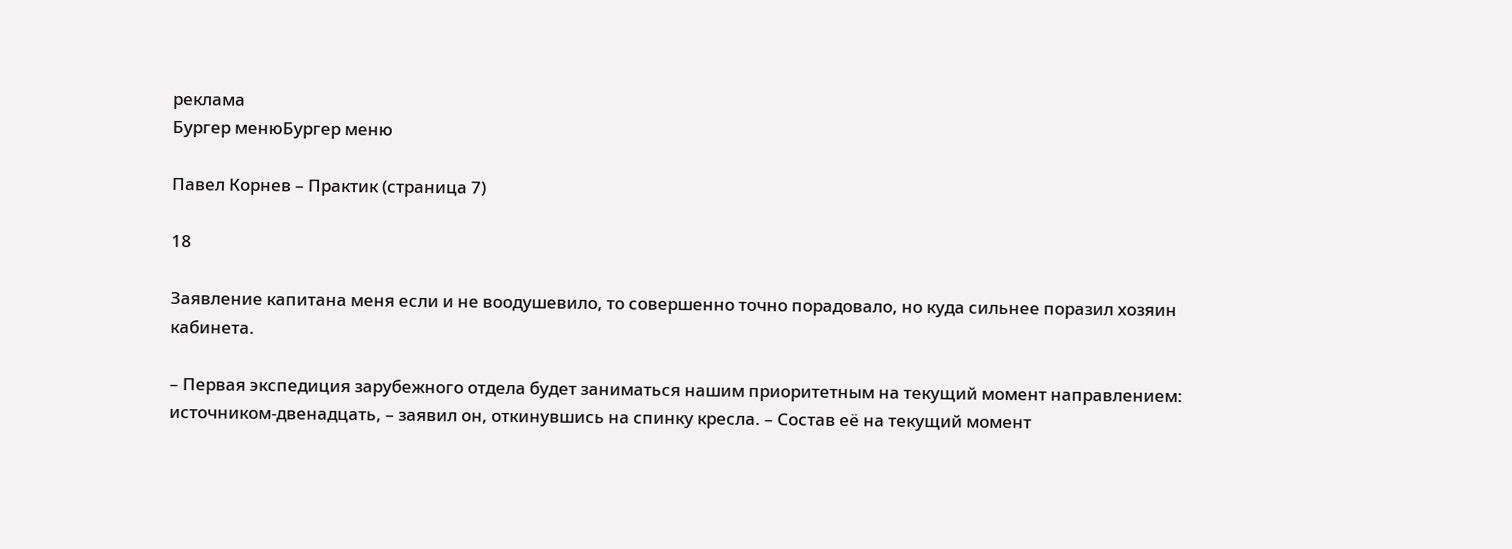реклама
Бургер менюБургер меню

Павел Корнев – Практик (страница 7)

18

Заявление капитана меня если и не воодушевило, то совершенно точно порадовало, но куда сильнее поразил хозяин кабинета.

– Первая экспедиция зарубежного отдела будет заниматься нашим приоритетным на текущий момент направлением: источником-двенадцать, – заявил он, откинувшись на спинку кресла. – Состав её на текущий момент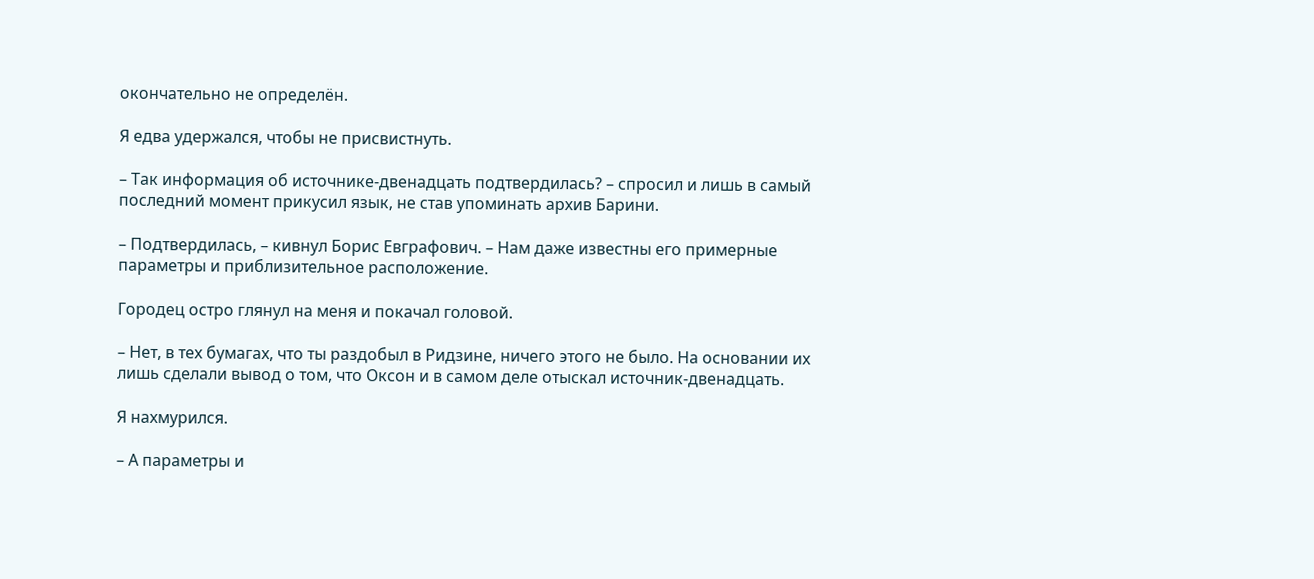окончательно не определён.

Я едва удержался, чтобы не присвистнуть.

– Так информация об источнике-двенадцать подтвердилась? – спросил и лишь в самый последний момент прикусил язык, не став упоминать архив Барини.

– Подтвердилась, – кивнул Борис Евграфович. – Нам даже известны его примерные параметры и приблизительное расположение.

Городец остро глянул на меня и покачал головой.

– Нет, в тех бумагах, что ты раздобыл в Ридзине, ничего этого не было. На основании их лишь сделали вывод о том, что Оксон и в самом деле отыскал источник-двенадцать.

Я нахмурился.

– А параметры и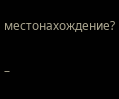местонахождение?

–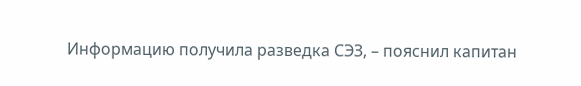Информацию получила разведка СЭЗ, – пояснил капитан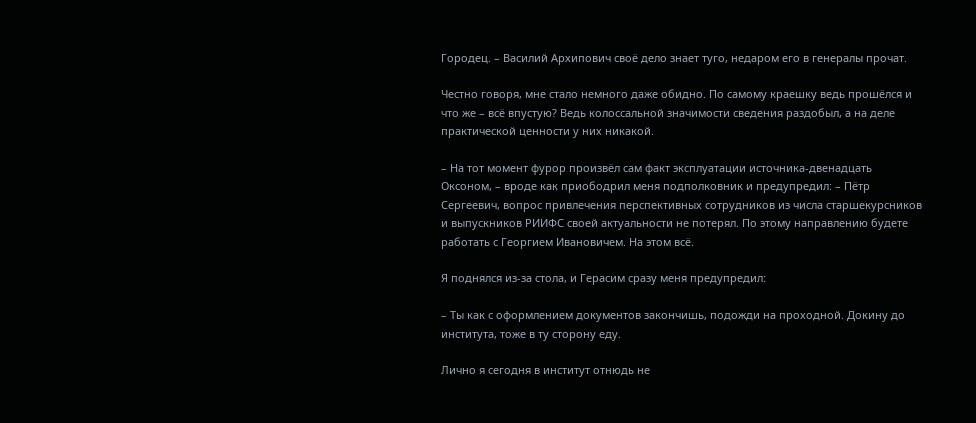Городец. – Василий Архипович своё дело знает туго, недаром его в генералы прочат.

Честно говоря, мне стало немного даже обидно. По самому краешку ведь прошёлся и что же – всё впустую? Ведь колоссальной значимости сведения раздобыл, а на деле практической ценности у них никакой.

– На тот момент фурор произвёл сам факт эксплуатации источника-двенадцать Оксоном, – вроде как приободрил меня подполковник и предупредил: – Пётр Сергеевич, вопрос привлечения перспективных сотрудников из числа старшекурсников и выпускников РИИФС своей актуальности не потерял. По этому направлению будете работать с Георгием Ивановичем. На этом всё.

Я поднялся из-за стола, и Герасим сразу меня предупредил:

– Ты как с оформлением документов закончишь, подожди на проходной. Докину до института, тоже в ту сторону еду.

Лично я сегодня в институт отнюдь не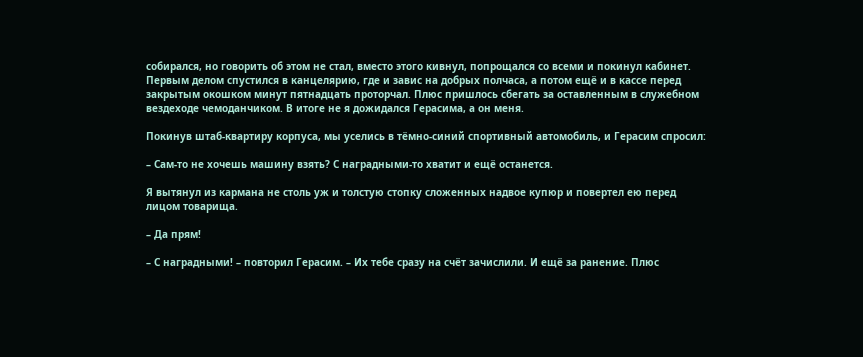собирался, но говорить об этом не стал, вместо этого кивнул, попрощался со всеми и покинул кабинет. Первым делом спустился в канцелярию, где и завис на добрых полчаса, а потом ещё и в кассе перед закрытым окошком минут пятнадцать проторчал. Плюс пришлось сбегать за оставленным в служебном вездеходе чемоданчиком. В итоге не я дожидался Герасима, а он меня.

Покинув штаб-квартиру корпуса, мы уселись в тёмно-синий спортивный автомобиль, и Герасим спросил:

– Сам-то не хочешь машину взять? С наградными-то хватит и ещё останется.

Я вытянул из кармана не столь уж и толстую стопку сложенных надвое купюр и повертел ею перед лицом товарища.

– Да прям!

– С наградными! – повторил Герасим. – Их тебе сразу на счёт зачислили. И ещё за ранение. Плюс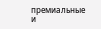премиальные и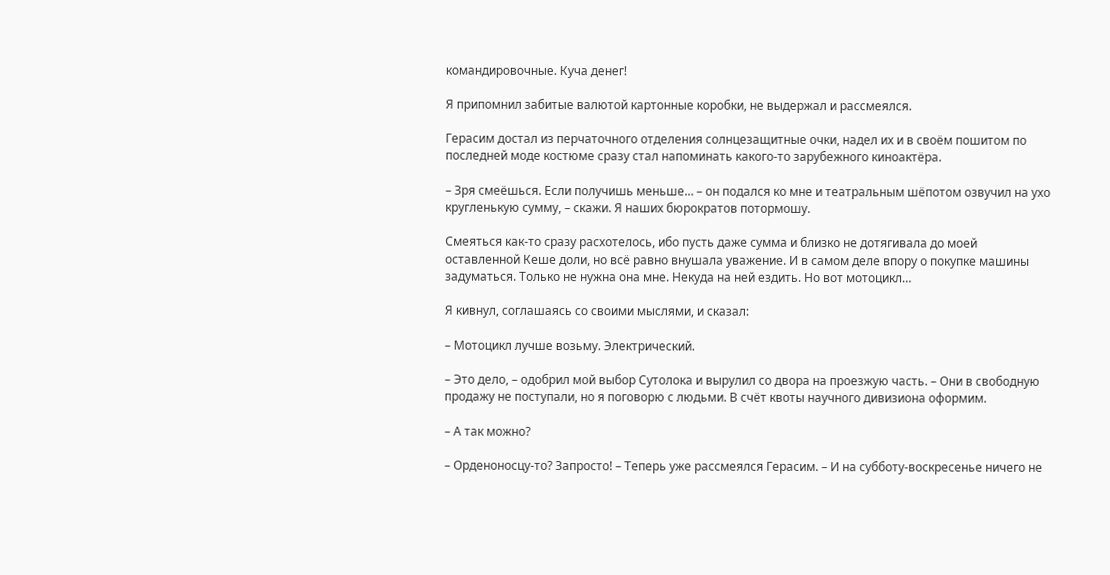командировочные. Куча денег!

Я припомнил забитые валютой картонные коробки, не выдержал и рассмеялся.

Герасим достал из перчаточного отделения солнцезащитные очки, надел их и в своём пошитом по последней моде костюме сразу стал напоминать какого-то зарубежного киноактёра.

– Зря смеёшься. Если получишь меньше… – он подался ко мне и театральным шёпотом озвучил на ухо кругленькую сумму, – скажи. Я наших бюрократов потормошу.

Смеяться как-то сразу расхотелось, ибо пусть даже сумма и близко не дотягивала до моей оставленной Кеше доли, но всё равно внушала уважение. И в самом деле впору о покупке машины задуматься. Только не нужна она мне. Некуда на ней ездить. Но вот мотоцикл…

Я кивнул, соглашаясь со своими мыслями, и сказал:

– Мотоцикл лучше возьму. Электрический.

– Это дело, – одобрил мой выбор Сутолока и вырулил со двора на проезжую часть. – Они в свободную продажу не поступали, но я поговорю с людьми. В счёт квоты научного дивизиона оформим.

– А так можно?

– Орденоносцу-то? Запросто! – Теперь уже рассмеялся Герасим. – И на субботу-воскресенье ничего не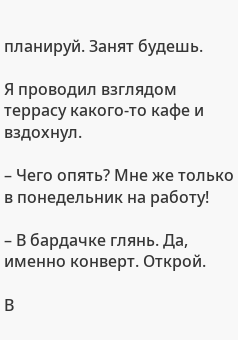планируй. Занят будешь.

Я проводил взглядом террасу какого-то кафе и вздохнул.

– Чего опять? Мне же только в понедельник на работу!

– В бардачке глянь. Да, именно конверт. Открой.

В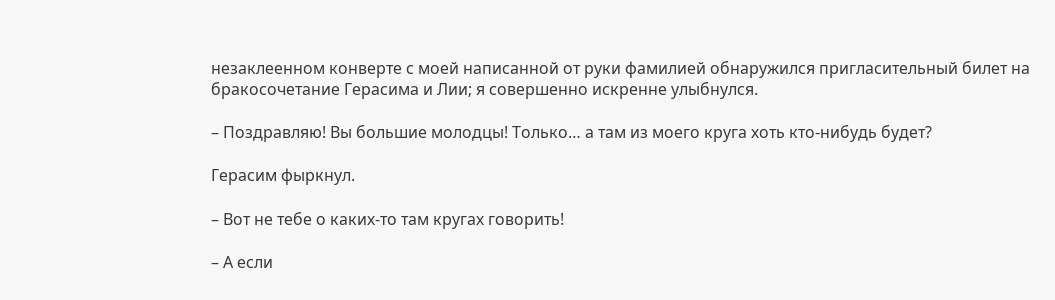незаклеенном конверте с моей написанной от руки фамилией обнаружился пригласительный билет на бракосочетание Герасима и Лии; я совершенно искренне улыбнулся.

– Поздравляю! Вы большие молодцы! Только… а там из моего круга хоть кто-нибудь будет?

Герасим фыркнул.

– Вот не тебе о каких-то там кругах говорить!

– А если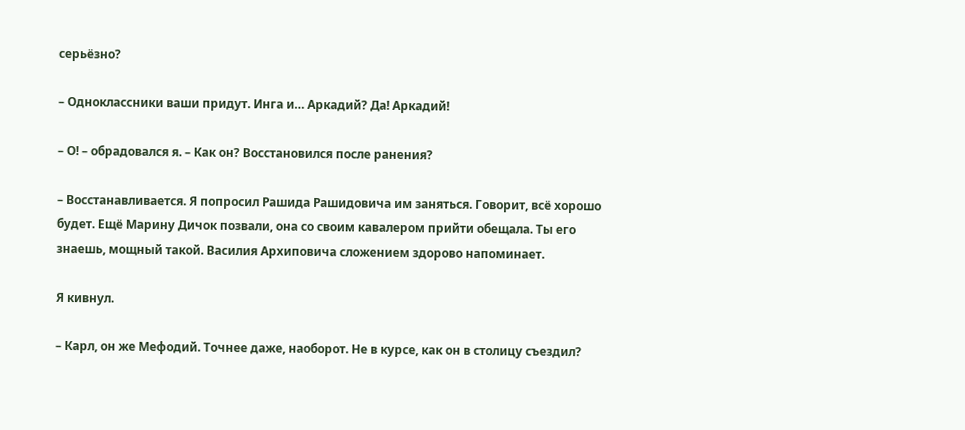серьёзно?

– Одноклассники ваши придут. Инга и… Аркадий? Да! Аркадий!

– О! – обрадовался я. – Как он? Восстановился после ранения?

– Восстанавливается. Я попросил Рашида Рашидовича им заняться. Говорит, всё хорошо будет. Ещё Марину Дичок позвали, она со своим кавалером прийти обещала. Ты его знаешь, мощный такой. Василия Архиповича сложением здорово напоминает.

Я кивнул.

– Карл, он же Мефодий. Точнее даже, наоборот. Не в курсе, как он в столицу съездил?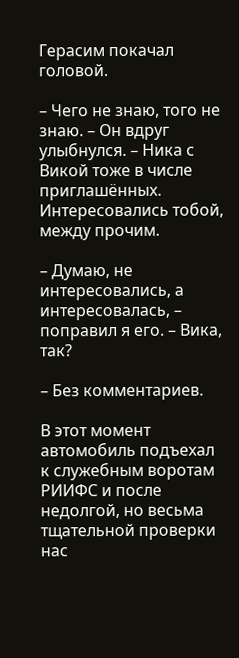Герасим покачал головой.

– Чего не знаю, того не знаю. – Он вдруг улыбнулся. – Ника с Викой тоже в числе приглашённых. Интересовались тобой, между прочим.

– Думаю, не интересовались, а интересовалась, – поправил я его. – Вика, так?

– Без комментариев.

В этот момент автомобиль подъехал к служебным воротам РИИФС и после недолгой, но весьма тщательной проверки нас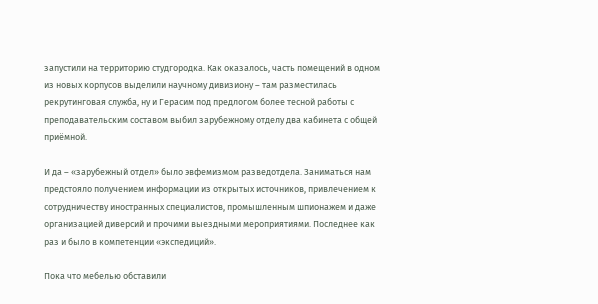запустили на территорию студгородка. Как оказалось, часть помещений в одном из новых корпусов выделили научному дивизиону – там разместилась рекрутинговая служба, ну и Герасим под предлогом более тесной работы с преподавательским составом выбил зарубежному отделу два кабинета с общей приёмной.

И да – «зарубежный отдел» было эвфемизмом разведотдела. Заниматься нам предстояло получением информации из открытых источников, привлечением к сотрудничеству иностранных специалистов, промышленным шпионажем и даже организацией диверсий и прочими выездными мероприятиями. Последнее как раз и было в компетенции «экспедиций».

Пока что мебелью обставили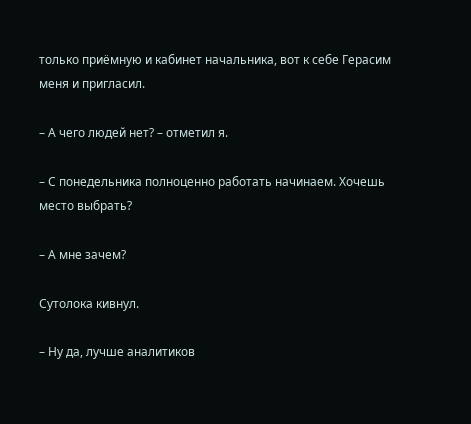только приёмную и кабинет начальника, вот к себе Герасим меня и пригласил.

– А чего людей нет? – отметил я.

– С понедельника полноценно работать начинаем. Хочешь место выбрать?

– А мне зачем?

Сутолока кивнул.

– Ну да, лучше аналитиков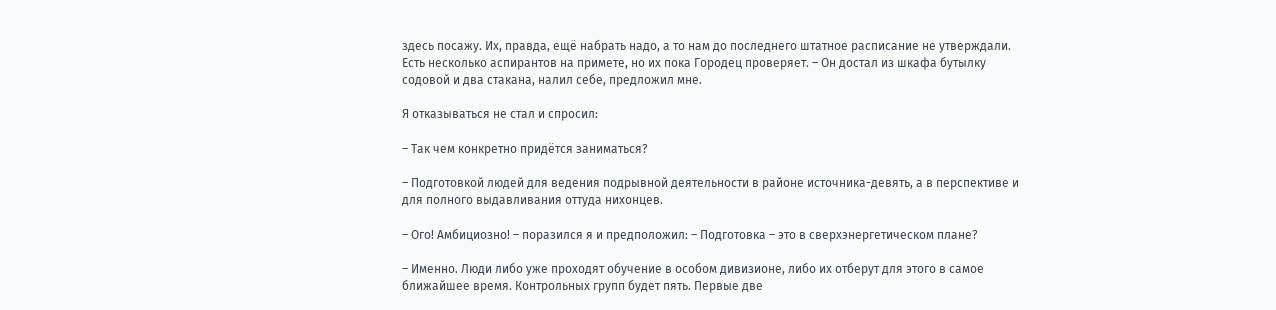здесь посажу. Их, правда, ещё набрать надо, а то нам до последнего штатное расписание не утверждали. Есть несколько аспирантов на примете, но их пока Городец проверяет. – Он достал из шкафа бутылку содовой и два стакана, налил себе, предложил мне.

Я отказываться не стал и спросил:

– Так чем конкретно придётся заниматься?

– Подготовкой людей для ведения подрывной деятельности в районе источника-девять, а в перспективе и для полного выдавливания оттуда нихонцев.

– Ого! Амбициозно! – поразился я и предположил: – Подготовка – это в сверхэнергетическом плане?

– Именно. Люди либо уже проходят обучение в особом дивизионе, либо их отберут для этого в самое ближайшее время. Контрольных групп будет пять. Первые две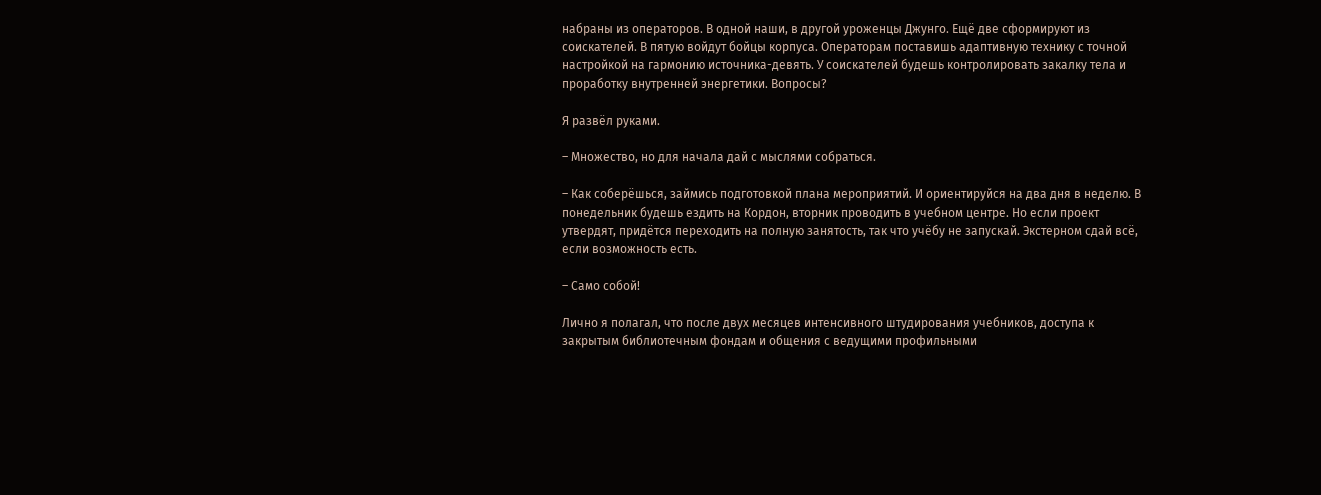набраны из операторов. В одной наши, в другой уроженцы Джунго. Ещё две сформируют из соискателей. В пятую войдут бойцы корпуса. Операторам поставишь адаптивную технику с точной настройкой на гармонию источника-девять. У соискателей будешь контролировать закалку тела и проработку внутренней энергетики. Вопросы?

Я развёл руками.

– Множество, но для начала дай с мыслями собраться.

– Как соберёшься, займись подготовкой плана мероприятий. И ориентируйся на два дня в неделю. В понедельник будешь ездить на Кордон, вторник проводить в учебном центре. Но если проект утвердят, придётся переходить на полную занятость, так что учёбу не запускай. Экстерном сдай всё, если возможность есть.

– Само собой!

Лично я полагал, что после двух месяцев интенсивного штудирования учебников, доступа к закрытым библиотечным фондам и общения с ведущими профильными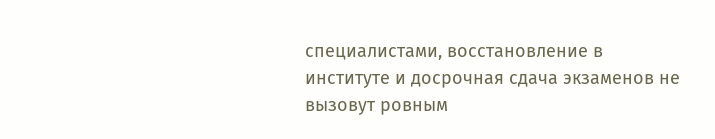специалистами, восстановление в институте и досрочная сдача экзаменов не вызовут ровным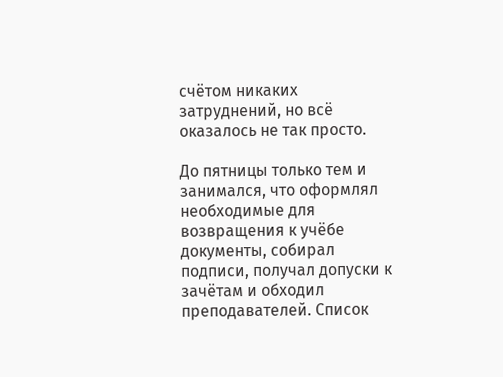счётом никаких затруднений, но всё оказалось не так просто.

До пятницы только тем и занимался, что оформлял необходимые для возвращения к учёбе документы, собирал подписи, получал допуски к зачётам и обходил преподавателей. Список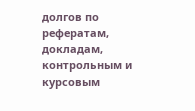долгов по рефератам, докладам, контрольным и курсовым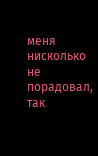меня нисколько не порадовал, так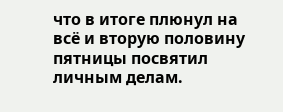что в итоге плюнул на всё и вторую половину пятницы посвятил личным делам.